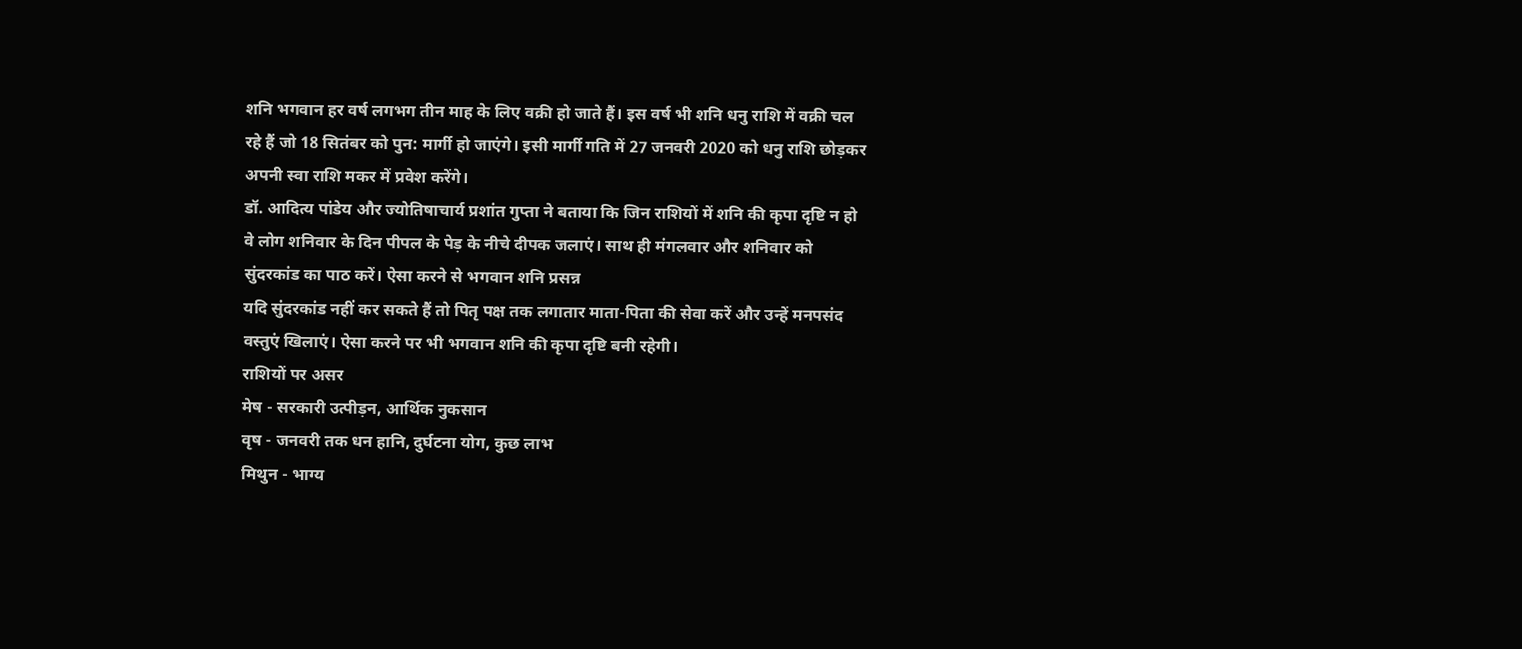शनि भगवान हर वर्ष लगभग तीन माह के लिए वक्री हो जाते हैं। इस वर्ष भी शनि धनु राशि में वक्री चल रहे हैं जो 18 सितंबर को पुन: मार्गी हो जाएंगे। इसी मार्गी गति में 27 जनवरी 2020 को धनु राशि छोड़कर अपनी स्वा राशि मकर में प्रवेश करेंगे।
डॉ. आदित्य पांडेय और ज्योतिषाचार्य प्रशांत गुप्ता ने बताया कि जिन राशियों में शनि की कृपा दृष्टि न हो वे लोग शनिवार के दिन पीपल के पेड़ के नीचे दीपक जलाएं। साथ ही मंगलवार और शनिवार को सुंदरकांड का पाठ करें। ऐसा करने से भगवान शनि प्रसन्न
यदि सुंदरकांड नहीं कर सकते हैं तो पितृ पक्ष तक लगातार माता-पिता की सेवा करें और उन्हें मनपसंद वस्तुएं खिलाएं। ऐसा करने पर भी भगवान शनि की कृपा दृष्टि बनी रहेगी।
राशियों पर असर
मेष - सरकारी उत्पीड़न, आर्थिक नुकसान
वृष - जनवरी तक धन हानि, दुर्घटना योग, कुछ लाभ
मिथुन - भाग्य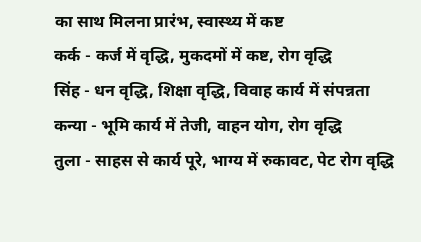का साथ मिलना प्रारंभ, स्वास्थ्य में कष्ट
कर्क - कर्ज में वृद्धि, मुकदमों में कष्ट, रोग वृद्धि
सिंह - धन वृद्धि, शिक्षा वृद्धि, विवाह कार्य में संपन्नता
कन्या - भूमि कार्य में तेजी, वाहन योग, रोग वृद्धि
तुला - साहस से कार्य पूरे, भाग्य में रुकावट, पेट रोग वृद्धि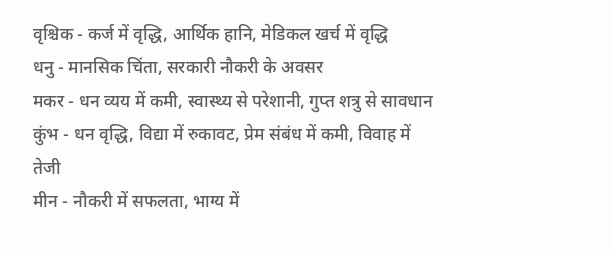वृश्चिक - कर्ज में वृद्धि, आर्थिक हानि, मेडिकल खर्च में वृद्धि
धनु - मानसिक चिंता, सरकारी नौकरी के अवसर
मकर - धन व्यय में कमी, स्वास्थ्य से परेशानी, गुप्त शत्रु से सावधान
कुंभ - धन वृद्धि, विद्या में रुकावट, प्रेम संबंध में कमी, विवाह में तेजी
मीन - नौकरी में सफलता, भाग्य में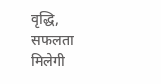वृद्धि, सफलता मिलेगी